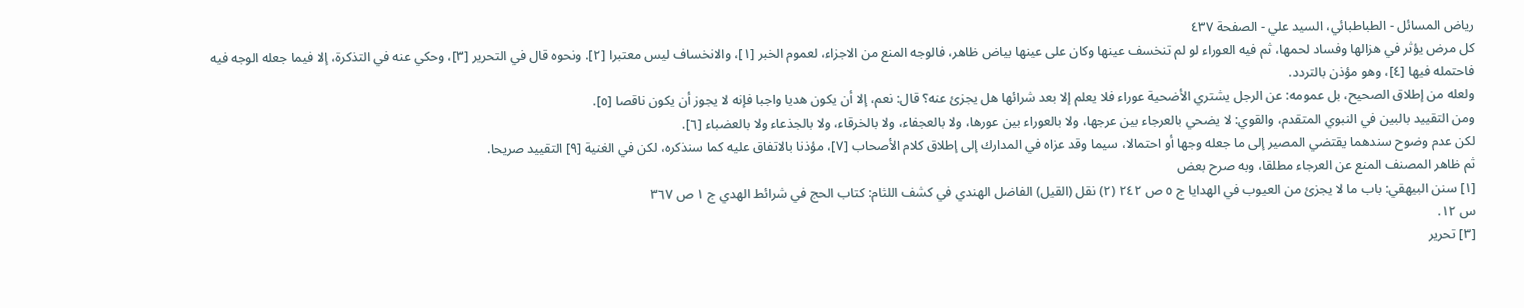رياض المسائل - الطباطبائي، السيد علي - الصفحة ٤٣٧
كل مرض يؤثر في هزالها وفساد لحمها، ثم فيه العوراء لو لم تنخسف عينها وكان على عينها بياض ظاهر، فالوجه المنع من الاجزاء، لعموم الخبر [١]، والانخساف ليس معتبرا [٢]. ونحوه قال في التحرير [٣]، وحكي عنه في التذكرة، إلا فيما جعله الوجه فيه فاحتمله فيها [٤]، وهو مؤذن بالتردد.
ولعله من إطلاق الصحيح، بل عمومه: عن الرجل يشتري الأضحية عوراء فلا يعلم إلا بعد شرائها هل يجزئ عنه؟ قال: نعم، إلا أن يكون هديا واجبا فإنه لا يجوز أن يكون ناقصا [٥].
ومن التقييد بالبين في النبوي المتقدم، والقوي: لا يضحي بالعرجاء بين عرجها، ولا بالعوراء بين عورها، ولا بالعجفاء، ولا بالخرقاء، ولا بالجذعاء ولا بالعضباء [٦].
لكن عدم وضوح سندهما يقتضي المصير إلى ما جعله وجها أو احتمالا، سيما وقد عزاه في المدارك إلى إطلاق كلام الأصحاب [٧]، مؤذنا بالاتفاق عليه كما سنذكره، لكن في الغنية [٩] التقييد صريحا.
ثم ظاهر المصنف المنع عن العرجاء مطلقا، وبه صرح بعض
[١] سنن البيهقي: باب ما لا يجزئ من العيوب في الهدايا ج ٥ ص ٢٤٢ (٢) نقل (القيل) الفاضل الهندي في كشف اللثام: كتاب الحج في شرائط الهدي ج ١ ص ٣٦٧
س ١٢.
[٣] تحرير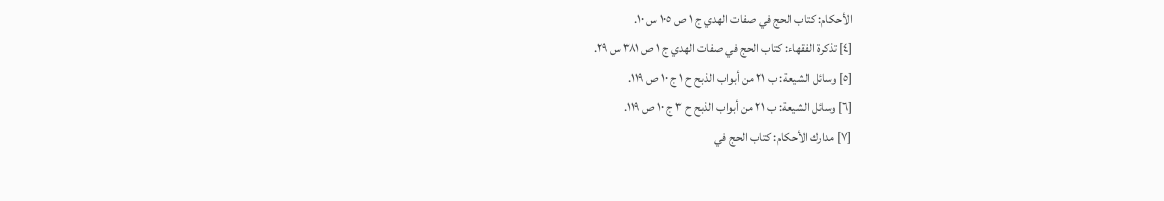الأحكام: كتاب الحج في صفات الهدي ج ١ ص ١٠٥ س ١٠.
[٤] تذكرة الفقهاء: كتاب الحج في صفات الهدي ج ١ ص ٣٨١ س ٢٩.
[٥] وسائل الشيعة: ب ٢١ من أبواب الذبح ح ١ ج ١٠ ص ١١٩.
[٦] وسائل الشيعة: ب ٢١ من أبواب الذبح ح ٣ ج ١٠ ص ١١٩.
[٧] مدارك الأحكام: كتاب الحج في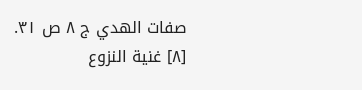صفات الهدي ج ٨ ص ٣١.
[٨] غنية النزوع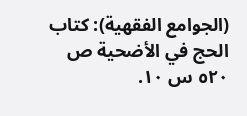(الجوامع الفقهية): كتاب الحج في الأضحية ص ٥٢٠ س ١٠.